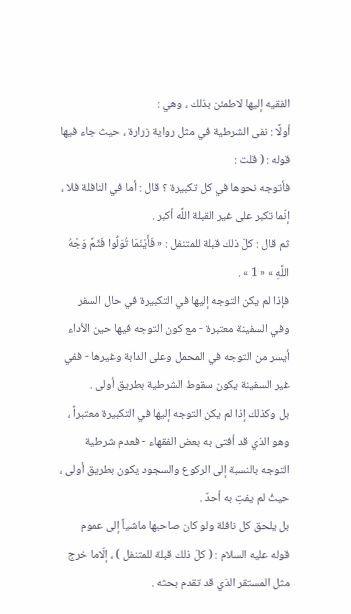الفقيه إليها لاطمئن بذلك ، وهي :
أولًا : نفى الشرطية في مثل رواية زرارة ، حيث جاء فيها قوله : ( قلت :
فأتوجه نحوها في كل تكبيرة ؟ قال : أما في النافلة فلا ، إنّما تكبر على غير القبلة اللَّه أكبر .
ثم قال : كلّ ذلك قبلة للمتنفل : « فَأَيْنَمَا تُوَلُّوا فَثَمَّ وَجْهُ اللَّهِ » « 1 » .
فإذا لم يكن التوجه إليها في التكبيرة في حال السفر وفي السفينة معتبرة - مع كون التوجه فيها حين الأداء أيسر من التوجه في المحمل وعلى الدابة وغيرها - ففي غير السفينة يكون سقوط الشرطية بطريق أولى .
بل وكذلك إذا لم يكن التوجه إليها في التكبيرة معتبراً ، وهو الذي قد أفتى به بعض الفقهاء - فعدم شرطية التوجه بالنسبة إلى الركوع والسجود يكون بطريق أولى ، حيثُ لم يفتِ به أحدٌ .
بل يلحق كل نافلة ولو كان صاحبها ماشياً إلى عموم قوله عليه السلام : ( كلّ ذلك قبلة للمتنفل ) ، إلّاما خرج مثل المستقر الذي قد تقدم بحثه .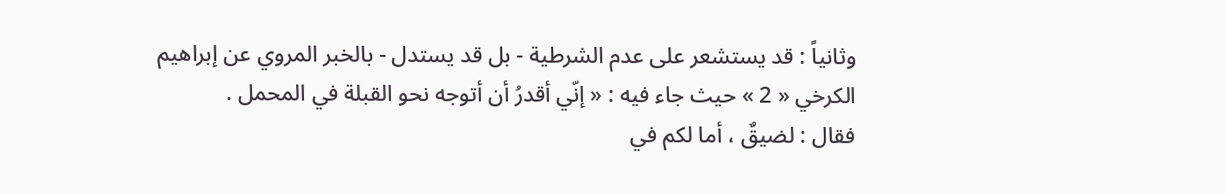وثانياً : قد يستشعر على عدم الشرطية - بل قد يستدل - بالخبر المروي عن إبراهيم الكرخي « 2 » حيث جاء فيه : « إنّي أقدرُ أن أتوجه نحو القبلة في المحمل .
فقال : لضيقٌ ، أما لكم في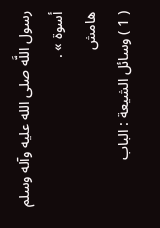رسول اللَّه صلى الله عليه وآله وسلم أسوة » .
هامش
( 1 ) وسائل الشيعة : الباب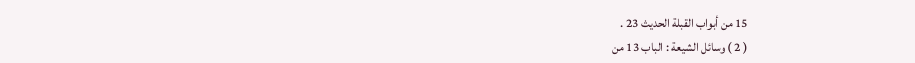15 من أبواب القبلة الحديث 23 .
( 2 ) وسائل الشيعة : الباب 13 من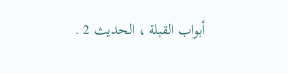أبواب القبلة ، الحديث 2 .